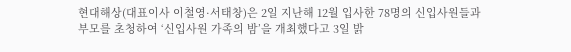현대해상(대표이사 이철영·서태창)은 2일 지난해 12월 입사한 78명의 신입사원들과 부모를 초청하여 ‘신입사원 가족의 밤’을 개최했다고 3일 밝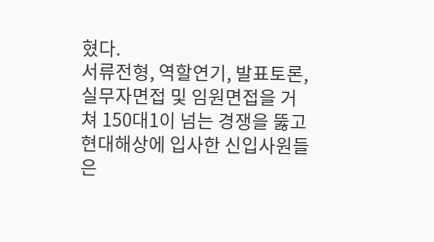혔다.
서류전형, 역할연기, 발표토론, 실무자면접 및 임원면접을 거쳐 150대1이 넘는 경쟁을 뚫고 현대해상에 입사한 신입사원들은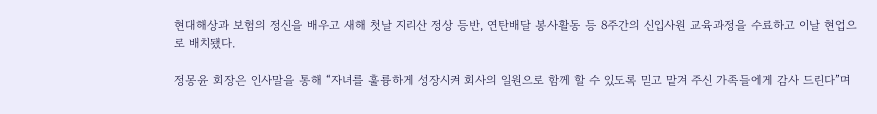현대해상과 보험의 정신을 배우고 새해 첫날 지리산 정상 등반, 연탄배달 봉사활동 등 8주간의 신입사원 교육과정을 수료하고 이날 현업으로 배치됐다.

정몽윤 회장은 인사말을 통해 “자녀를 훌륭하게 성장시켜 회사의 일원으로 함께 할 수 있도록 믿고 맡겨 주신 가족들에게 감사 드린다”며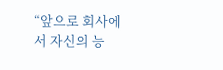“앞으로 회사에서 자신의 능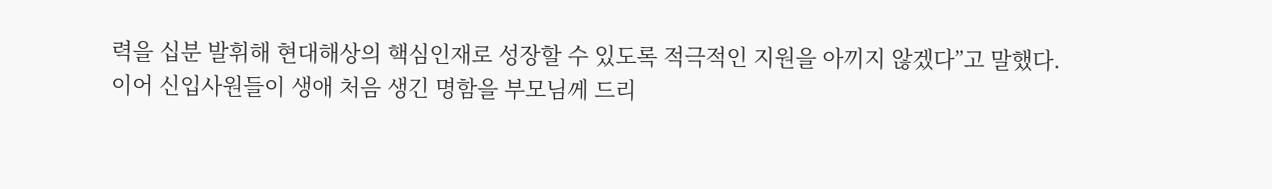력을 십분 발휘해 현대해상의 핵심인재로 성장할 수 있도록 적극적인 지원을 아끼지 않겠다”고 말했다.
이어 신입사원들이 생애 처음 생긴 명함을 부모님께 드리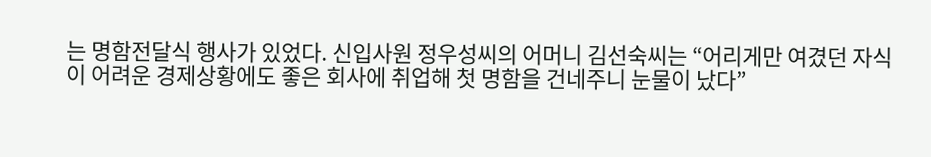는 명함전달식 행사가 있었다. 신입사원 정우성씨의 어머니 김선숙씨는 “어리게만 여겼던 자식이 어려운 경제상황에도 좋은 회사에 취업해 첫 명함을 건네주니 눈물이 났다”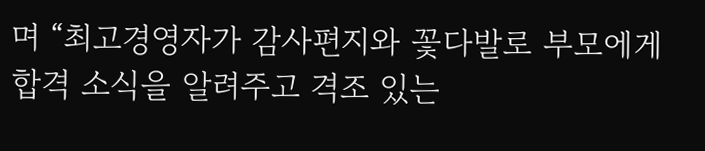며 “최고경영자가 감사편지와 꽃다발로 부모에게 합격 소식을 알려주고 격조 있는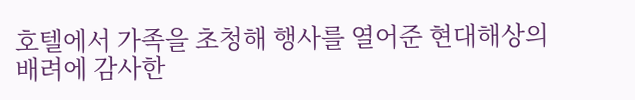호텔에서 가족을 초청해 행사를 열어준 현대해상의 배려에 감사한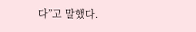다”고 말했다.